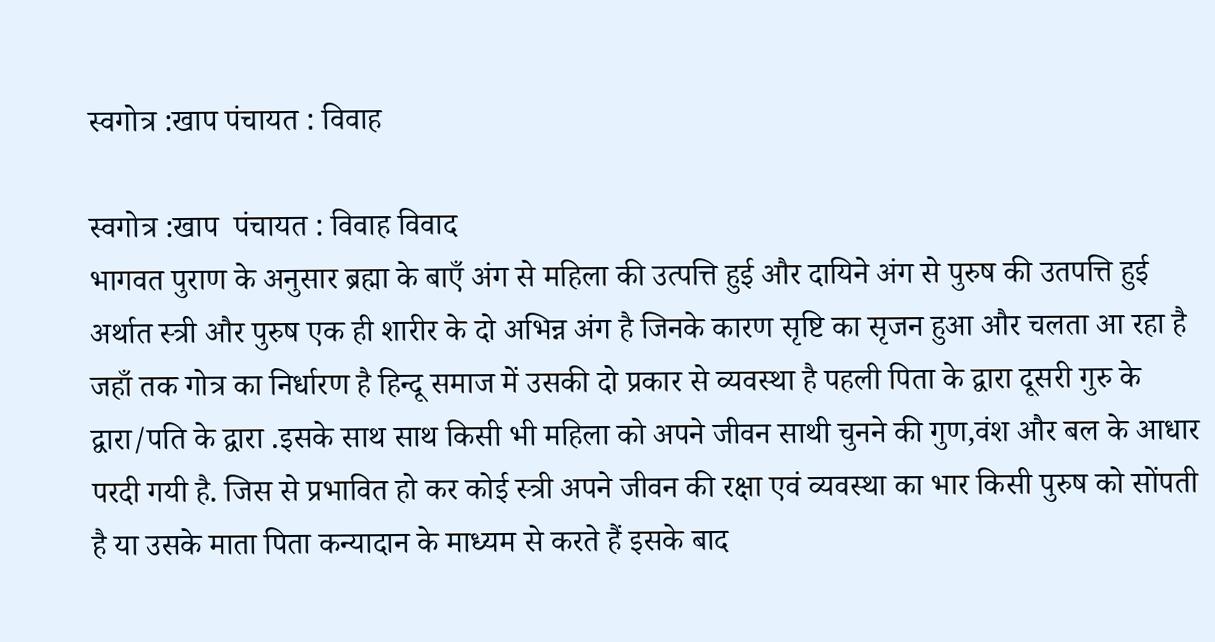स्वगोत्र :खाप पंचायत : विवाह

स्वगोत्र :खाप  पंचायत : विवाह विवाद
भागवत पुराण के अनुसार ब्रह्मा के बाएँ अंग से महिला की उत्पत्ति हुई और दायिने अंग से पुरुष की उतपत्ति हुई अर्थात स्त्री और पुरुष एक ही शारीर के दो अभिन्न अंग है जिनके कारण सृष्टि का सृजन हुआ और चलता आ रहा है जहाँ तक गोत्र का निर्धारण है हिन्दू समाज में उसकी दो प्रकार से व्यवस्था है पहली पिता के द्वारा दूसरी गुरु के द्वारा/पति के द्वारा .इसके साथ साथ किसी भी महिला को अपने जीवन साथी चुनने की गुण,वंश और बल के आधार परदी गयी है. जिस से प्रभावित हो कर कोई स्त्री अपने जीवन की रक्षा एवं व्यवस्था का भार किसी पुरुष को सोंपती है या उसके माता पिता कन्यादान के माध्यम से करते हैं इसके बाद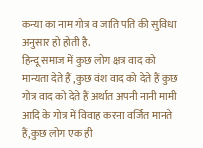कन्या का नाम गोत्र व जाति पति की सुविधा अनुसार हो होती है.
हिन्दू समाज में कुछ लोग क्षत्र वाद को मान्यता देते हैं ,कुछ वंश वाद को देते हैं कुछ गोत्र वाद को देते हैं अर्थात अपनी नानी मामी आदि के गोत्र में विवाह करना वर्जित मानते हैं,कुछ लोग एक ही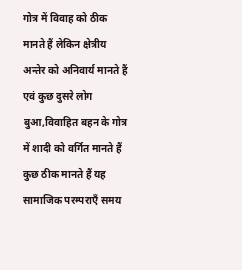गोत्र में विवाह को ठीक मानते हैं लेकिन क्षेत्रीय अन्तेर को अनिवार्य मानते हैं एवं कुछ दुसरे लोग बुआ,विवाहित बहन के गोत्र में शादी को वर्गित मानते हैं कुछ ठीक मानते हैं यह सामाजिक परम्पराएँ समय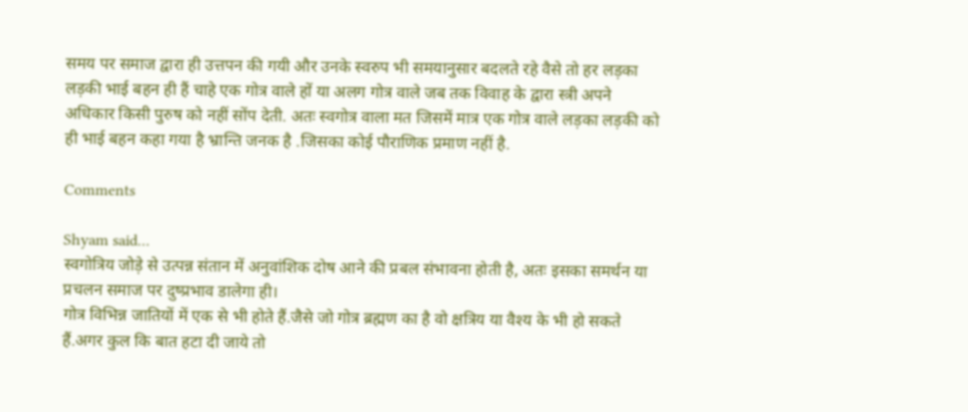समय पर समाज द्वारा ही उत्तपन की गयी और उनके स्वरुप भी समयानुसार बदलते रहे वैसे तो हर लड़का लड़की भाई बहन ही हैं चाहे एक गोत्र वाले हों या अलग गोत्र वाले जब तक विवाह के द्वारा स्त्री अपने अधिकार किसी पुरुष को नहीं सोंप देती. अतः स्वगोत्र वाला मत जिसमें मात्र एक गोत्र वाले लड़का लड़की को ही भाई बहन कहा गया है भ्रान्ति जनक है .जिसका कोई पौराणिक प्रमाण नहीं है.

Comments

Shyam said…
स्वगोत्रिय जोड़े से उत्पन्न संतान में अनुवांशिक दोष आने की प्रबल संभावना होती है, अतः इसका समर्थन या प्रचलन समाज पर दुष्प्रभाव डालेगा ही।
गोत्र विभिन्न जातियों में एक से भी होते हैं.जैसे जो गोत्र ब्रह्मण का है वो क्षत्रिय या वैश्य के भी हो सकते हैं.अगर कुल कि बात हटा दी जाये तो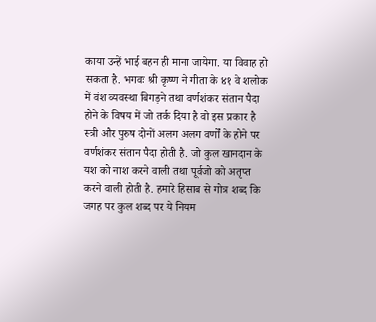काया उन्हें भाई बहन ही माना जायेगा. या विवाह हो सकता है. भगवः श्री कृष्ण ने गीता के ४१ वे शलोक में वंश व्यवस्था बिगड़ने तथा वर्णशंकर संतान पैदा होने के विषय में जो तर्क दिया है वो इस प्रकार है स्त्री और पुरुष दोनों अलग अलग वर्णों के होने पर वर्णशंकर संतान पैदा होती है. जो कुल खानदान के यश को नाश करने वाली तथा पूर्वजो को अतृप्त करने वाली होती है. हमारे हिसाब से गोत्र शब्द कि जगह पर कुल शब्द पर ये नियम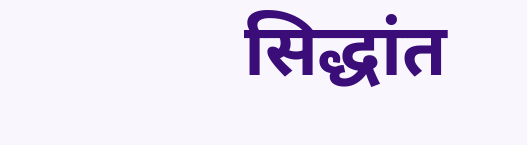सिद्धांत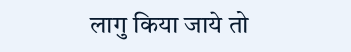लागु किया जाये तो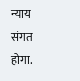न्याय संगत होगा.